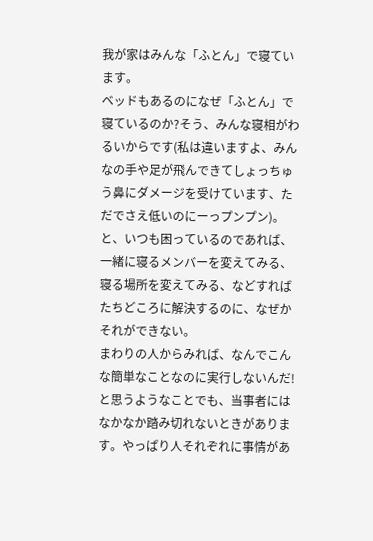我が家はみんな「ふとん」で寝ています。
ベッドもあるのになぜ「ふとん」で寝ているのか?そう、みんな寝相がわるいからです(私は違いますよ、みんなの手や足が飛んできてしょっちゅう鼻にダメージを受けています、ただでさえ低いのにーっプンプン)。と、いつも困っているのであれば、一緒に寝るメンバーを変えてみる、寝る場所を変えてみる、などすればたちどころに解決するのに、なぜかそれができない。
まわりの人からみれば、なんでこんな簡単なことなのに実行しないんだ!と思うようなことでも、当事者にはなかなか踏み切れないときがあります。やっぱり人それぞれに事情があ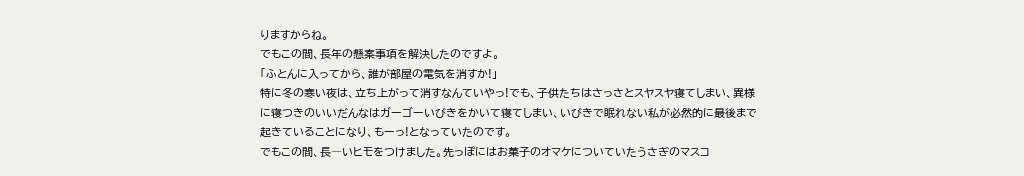りますからね。
でもこの間、長年の懸案事項を解決したのですよ。
「ふとんに入ってから、誰が部屋の電気を消すか!」
特に冬の寒い夜は、立ち上がって消すなんていやっ!でも、子供たちはさっさとスヤスヤ寝てしまい、異様に寝つきのいいだんなはガーゴーいびきをかいて寝てしまい、いびきで眠れない私が必然的に最後まで起きていることになり、もーっ!となっていたのです。
でもこの間、長―いヒモをつけました。先っぽにはお菓子のオマケについていたうさぎのマスコ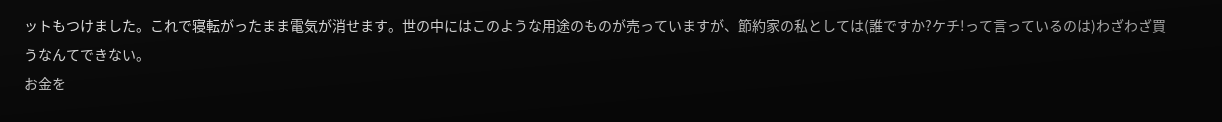ットもつけました。これで寝転がったまま電気が消せます。世の中にはこのような用途のものが売っていますが、節約家の私としては(誰ですか?ケチ!って言っているのは)わざわざ買うなんてできない。
お金を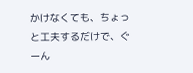かけなくても、ちょっと工夫するだけで、ぐーん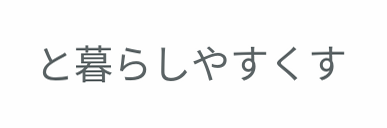と暮らしやすくす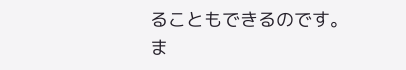ることもできるのです。ま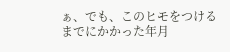ぁ、でも、このヒモをつけるまでにかかった年月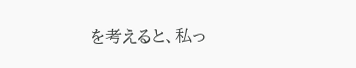を考えると、私っ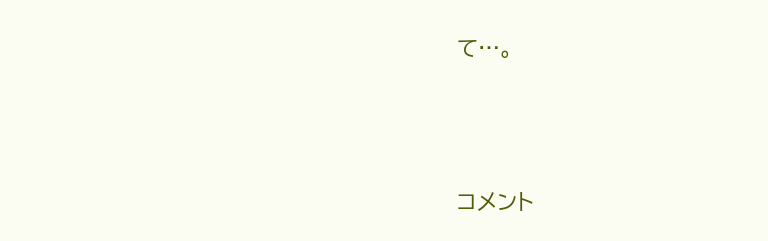て…。




コメント